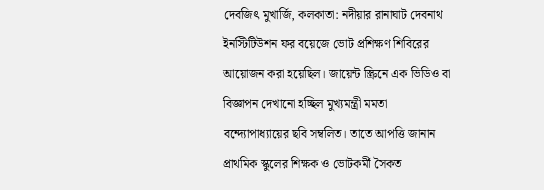দেবজিৎ মুখার্জি, কলকাতা: নদীয়ার রানাঘাট দেবনাথ ইনস্টিটিউশন ফর বয়েজে ভোট প্রশিক্ষণ শিবিরের আয়োজন করা হয়েছিল। জায়েন্ট স্ক্রিনে এক ভিডিও বা বিজ্ঞাপন দেখানো হচ্ছিল মুখ্যমন্ত্রী মমতা বন্দ্যোপাধ্যায়ের ছবি সম্বলিত। তাতে আপত্তি জানান প্রাথমিক স্কুলের শিক্ষক ও ভোটকর্মী সৈকত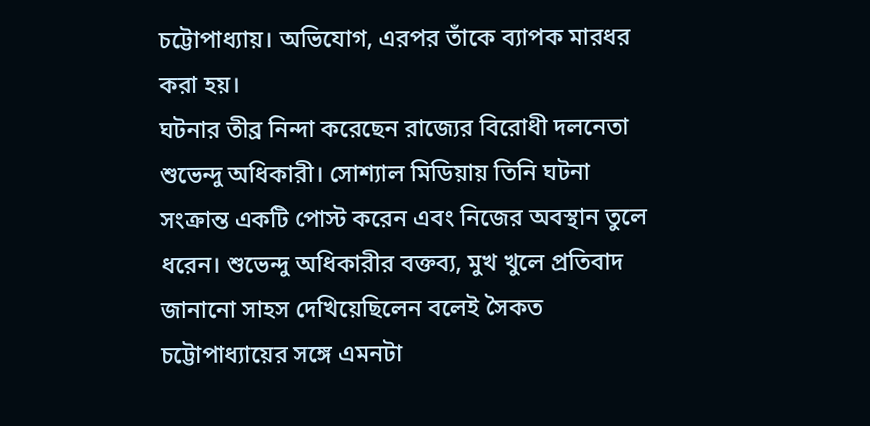চট্টোপাধ্যায়। অভিযোগ, এরপর তাঁকে ব্যাপক মারধর করা হয়।
ঘটনার তীব্র নিন্দা করেছেন রাজ্যের বিরোধী দলনেতা শুভেন্দু অধিকারী। সোশ্যাল মিডিয়ায় তিনি ঘটনা সংক্রান্ত একটি পোস্ট করেন এবং নিজের অবস্থান তুলে ধরেন। শুভেন্দু অধিকারীর বক্তব্য, মুখ খুলে প্রতিবাদ জানানো সাহস দেখিয়েছিলেন বলেই সৈকত চট্টোপাধ্যায়ের সঙ্গে এমনটা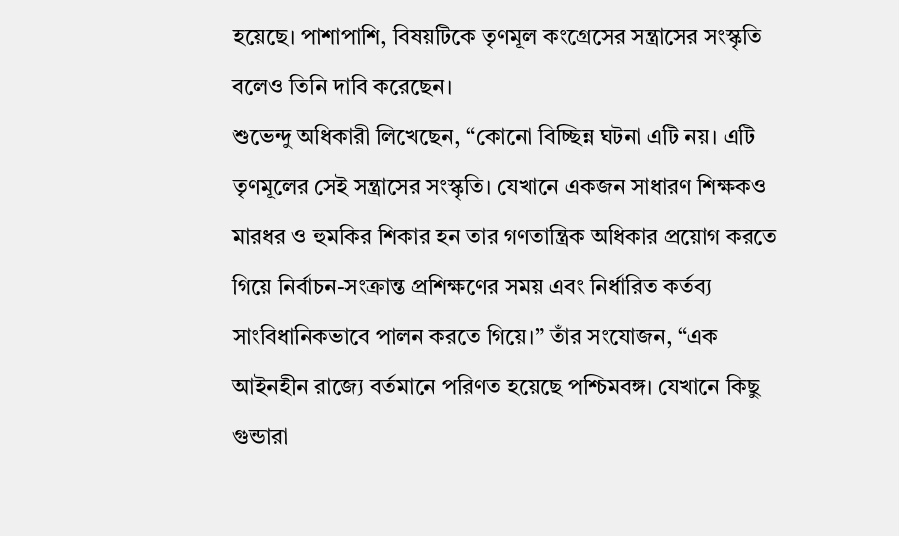হয়েছে। পাশাপাশি, বিষয়টিকে তৃণমূল কংগ্রেসের সন্ত্রাসের সংস্কৃতি বলেও তিনি দাবি করেছেন।
শুভেন্দু অধিকারী লিখেছেন, “কোনো বিচ্ছিন্ন ঘটনা এটি নয়। এটি তৃণমূলের সেই সন্ত্রাসের সংস্কৃতি। যেখানে একজন সাধারণ শিক্ষকও মারধর ও হুমকির শিকার হন তার গণতান্ত্রিক অধিকার প্রয়োগ করতে গিয়ে নির্বাচন-সংক্রান্ত প্রশিক্ষণের সময় এবং নির্ধারিত কর্তব্য সাংবিধানিকভাবে পালন করতে গিয়ে।” তাঁর সংযোজন, “এক আইনহীন রাজ্যে বর্তমানে পরিণত হয়েছে পশ্চিমবঙ্গ। যেখানে কিছু গুন্ডারা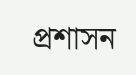প্রশাসন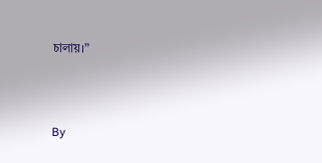চালায়।”



By